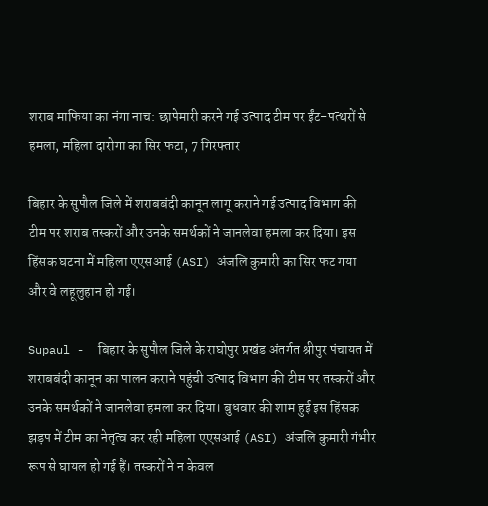शराब माफिया का नंगा नाच: छापेमारी करने गई उत्पाद टीम पर ईंट-पत्थरों से हमला, महिला दारोगा का सिर फटा, 7 गिरफ्तार

बिहार के सुपौल जिले में शराबबंदी कानून लागू कराने गई उत्पाद विभाग की टीम पर शराब तस्करों और उनके समर्थकों ने जानलेवा हमला कर दिया। इस हिंसक घटना में महिला एएसआई (ASI) अंजलि कुमारी का सिर फट गया और वे लहूलुहान हो गई।

Supaul -  बिहार के सुपौल जिले के राघोपुर प्रखंड अंतर्गत श्रीपुर पंचायत में शराबबंदी कानून का पालन कराने पहुंची उत्पाद विभाग की टीम पर तस्करों और उनके समर्थकों ने जानलेवा हमला कर दिया। बुधवार की शाम हुई इस हिंसक झड़प में टीम का नेतृत्व कर रही महिला एएसआई (ASI) अंजलि कुमारी गंभीर रूप से घायल हो गई हैं। तस्करों ने न केवल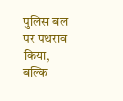पुलिस बल पर पथराव किया, बल्कि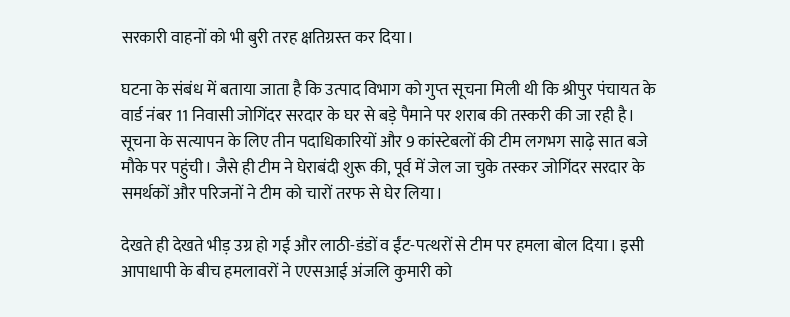सरकारी वाहनों को भी बुरी तरह क्षतिग्रस्त कर दिया।

घटना के संबंध में बताया जाता है कि उत्पाद विभाग को गुप्त सूचना मिली थी कि श्रीपुर पंचायत के वार्ड नंबर 11 निवासी जोगिंदर सरदार के घर से बड़े पैमाने पर शराब की तस्करी की जा रही है। सूचना के सत्यापन के लिए तीन पदाधिकारियों और 9 कांस्टेबलों की टीम लगभग साढ़े सात बजे मौके पर पहुंची। जैसे ही टीम ने घेराबंदी शुरू की, पूर्व में जेल जा चुके तस्कर जोगिंदर सरदार के समर्थकों और परिजनों ने टीम को चारों तरफ से घेर लिया।

देखते ही देखते भीड़ उग्र हो गई और लाठी-डंडों व ईंट-पत्थरों से टीम पर हमला बोल दिया। इसी आपाधापी के बीच हमलावरों ने एएसआई अंजलि कुमारी को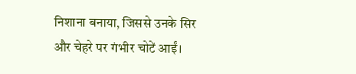निशाना बनाया, जिससे उनके सिर और चेहरे पर गंभीर चोटें आईं।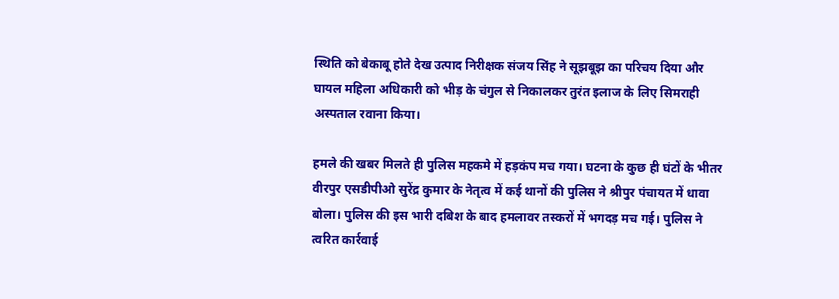स्थिति को बेकाबू होते देख उत्पाद निरीक्षक संजय सिंह ने सूझबूझ का परिचय दिया और घायल महिला अधिकारी को भीड़ के चंगुल से निकालकर तुरंत इलाज के लिए सिमराही अस्पताल रवाना किया।

हमले की खबर मिलते ही पुलिस महकमे में हड़कंप मच गया। घटना के कुछ ही घंटों के भीतर वीरपुर एसडीपीओ सुरेंद्र कुमार के नेतृत्व में कई थानों की पुलिस ने श्रीपुर पंचायत में धावा बोला। पुलिस की इस भारी दबिश के बाद हमलावर तस्करों में भगदड़ मच गई। पुलिस ने त्वरित कार्रवाई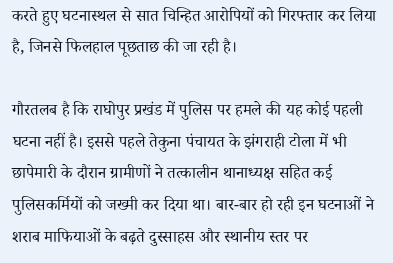करते हुए घटनास्थल से सात चिन्हित आरोपियों को गिरफ्तार कर लिया है, जिनसे फिलहाल पूछताछ की जा रही है।

गौरतलब है कि राघोपुर प्रखंड में पुलिस पर हमले की यह कोई पहली घटना नहीं है। इससे पहले तेकुना पंचायत के झंगराही टोला में भी छापेमारी के दौरान ग्रामीणों ने तत्कालीन थानाध्यक्ष सहित कई पुलिसकर्मियों को जख्मी कर दिया था। बार-बार हो रही इन घटनाओं ने शराब माफियाओं के बढ़ते दुस्साहस और स्थानीय स्तर पर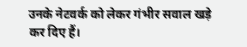उनके नेटवर्क को लेकर गंभीर सवाल खड़े कर दिए हैं।